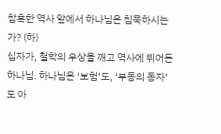참혹한 역사 앞에서 하나님은 침묵하시는가? (하)
십자가, 철학의 우상을 깨고 역사에 뛰어든 하나님. 하나님은 ‘보험’도, ‘부동의 동자’도 아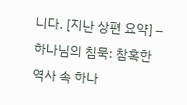니다. [지난 상편 요약] – 하나님의 침묵: 참혹한 역사 속 하나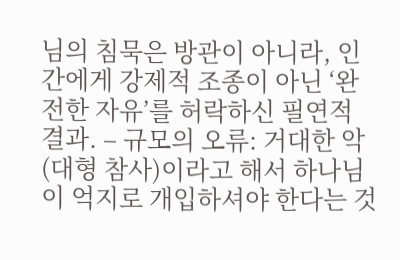님의 침묵은 방관이 아니라, 인간에게 강제적 조종이 아닌 ‘완전한 자유’를 허락하신 필연적 결과. – 규모의 오류: 거대한 악(대형 참사)이라고 해서 하나님이 억지로 개입하셔야 한다는 것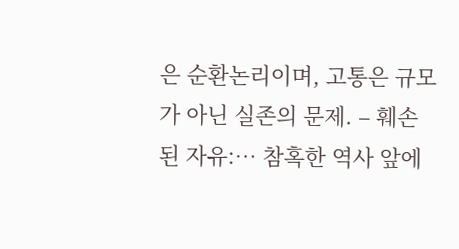은 순환논리이며, 고통은 규모가 아닌 실존의 문제. – 훼손된 자유:… 참혹한 역사 앞에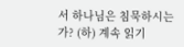서 하나님은 침묵하시는가? (하) 계속 읽기